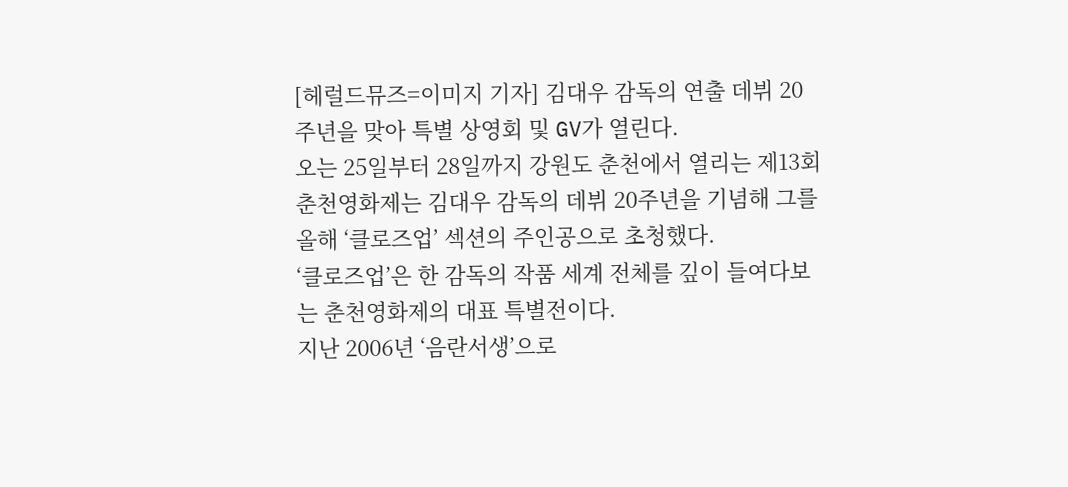[헤럴드뮤즈=이미지 기자] 김대우 감독의 연출 데뷔 20주년을 맞아 특별 상영회 및 GV가 열린다.
오는 25일부터 28일까지 강원도 춘천에서 열리는 제13회 춘천영화제는 김대우 감독의 데뷔 20주년을 기념해 그를 올해 ‘클로즈업’ 섹션의 주인공으로 초청했다.
‘클로즈업’은 한 감독의 작품 세계 전체를 깊이 들여다보는 춘천영화제의 대표 특별전이다.
지난 2006년 ‘음란서생’으로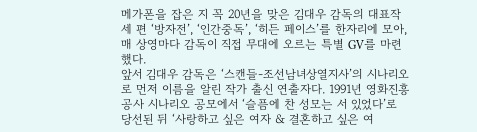메가폰을 잡은 지 꼭 20년을 맞은 김대우 감독의 대표작 세 편 ‘방자전’, ‘인간중독’, ‘히든 페이스’를 한자리에 모아, 매 상영마다 감독이 직접 무대에 오르는 특별 GV를 마련했다.
앞서 김대우 감독은 ‘스캔들-조선남녀상열지사’의 시나리오로 먼저 이름을 알린 작가 출신 연출자다. 1991년 영화진흥공사 시나리오 공모에서 ‘슬픔에 찬 성모는 서 있었다’로 당선된 뒤 ‘사랑하고 싶은 여자 & 결혼하고 싶은 여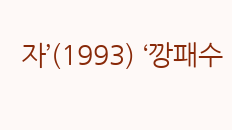자’(1993) ‘깡패수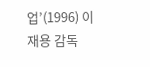업’(1996) 이재용 감독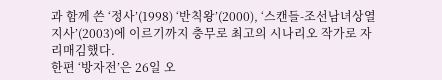과 함께 쓴 ‘정사’(1998) ‘반칙왕’(2000), ‘스캔들-조선남녀상열지사’(2003)에 이르기까지 충무로 최고의 시나리오 작가로 자리매김했다.
한편 ‘방자전’은 26일 오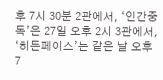후 7시 30분 2관에서, ‘인간중독’은 27일 오후 2시 3관에서, ‘히든페이스’는 같은 날 오후 7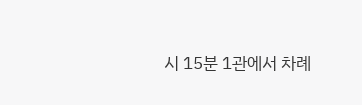시 15분 1관에서 차례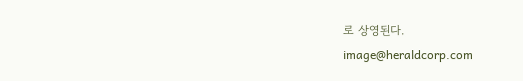로 상영된다.
image@heraldcorp.com